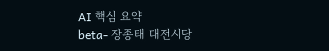AI 핵심 요약
beta- 장종태 대전시당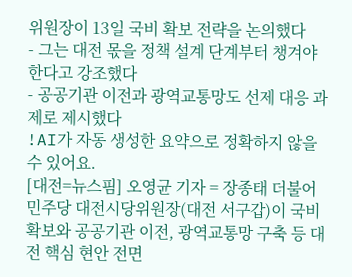위원장이 13일 국비 확보 전략을 논의했다
- 그는 대전 몫을 정책 설계 단계부터 챙겨야 한다고 강조했다
- 공공기관 이전과 광역교통망도 선제 대응 과제로 제시했다
!AI가 자동 생성한 요약으로 정확하지 않을 수 있어요.
[대전=뉴스핌] 오영균 기자 = 장종태 더불어민주당 대전시당위원장(대전 서구갑)이 국비 확보와 공공기관 이전, 광역교통망 구축 등 대전 핵심 현안 전면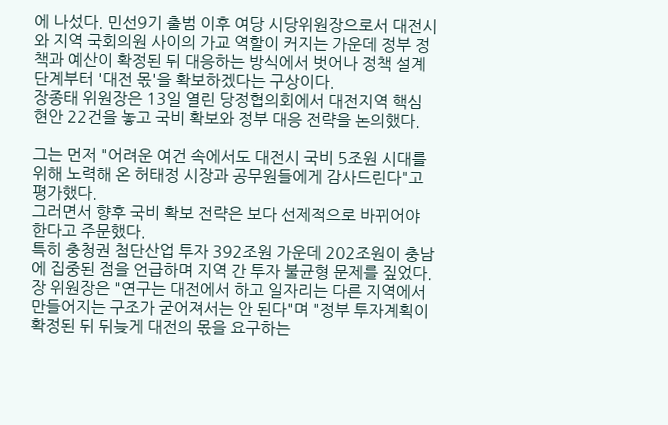에 나섰다. 민선9기 출범 이후 여당 시당위원장으로서 대전시와 지역 국회의원 사이의 가교 역할이 커지는 가운데 정부 정책과 예산이 확정된 뒤 대응하는 방식에서 벗어나 정책 설계 단계부터 '대전 몫'을 확보하겠다는 구상이다.
장종태 위원장은 13일 열린 당정협의회에서 대전지역 핵심 현안 22건을 놓고 국비 확보와 정부 대응 전략을 논의했다.

그는 먼저 "어려운 여건 속에서도 대전시 국비 5조원 시대를 위해 노력해 온 허태정 시장과 공무원들에게 감사드린다"고 평가했다.
그러면서 향후 국비 확보 전략은 보다 선제적으로 바뀌어야 한다고 주문했다.
특히 충청권 첨단산업 투자 392조원 가운데 202조원이 충남에 집중된 점을 언급하며 지역 간 투자 불균형 문제를 짚었다.
장 위원장은 "연구는 대전에서 하고 일자리는 다른 지역에서 만들어지는 구조가 굳어져서는 안 된다"며 "정부 투자계획이 확정된 뒤 뒤늦게 대전의 몫을 요구하는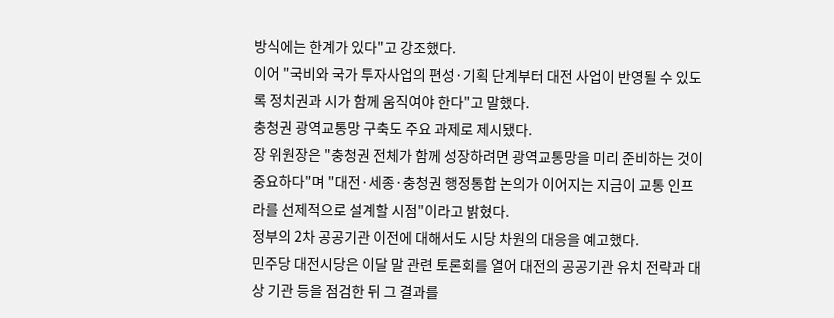방식에는 한계가 있다"고 강조했다.
이어 "국비와 국가 투자사업의 편성·기획 단계부터 대전 사업이 반영될 수 있도록 정치권과 시가 함께 움직여야 한다"고 말했다.
충청권 광역교통망 구축도 주요 과제로 제시됐다.
장 위원장은 "충청권 전체가 함께 성장하려면 광역교통망을 미리 준비하는 것이 중요하다"며 "대전·세종·충청권 행정통합 논의가 이어지는 지금이 교통 인프라를 선제적으로 설계할 시점"이라고 밝혔다.
정부의 2차 공공기관 이전에 대해서도 시당 차원의 대응을 예고했다.
민주당 대전시당은 이달 말 관련 토론회를 열어 대전의 공공기관 유치 전략과 대상 기관 등을 점검한 뒤 그 결과를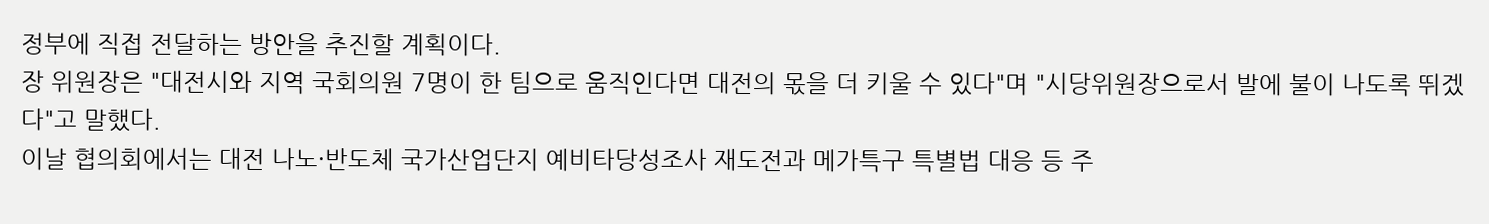정부에 직접 전달하는 방안을 추진할 계획이다.
장 위원장은 "대전시와 지역 국회의원 7명이 한 팀으로 움직인다면 대전의 몫을 더 키울 수 있다"며 "시당위원장으로서 발에 불이 나도록 뛰겠다"고 말했다.
이날 협의회에서는 대전 나노·반도체 국가산업단지 예비타당성조사 재도전과 메가특구 특별법 대응 등 주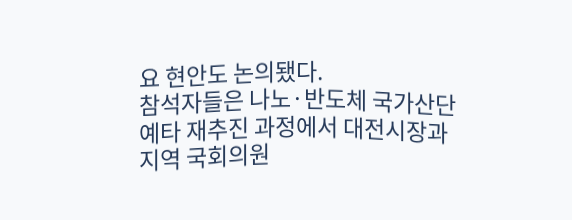요 현안도 논의됐다.
참석자들은 나노·반도체 국가산단 예타 재추진 과정에서 대전시장과 지역 국회의원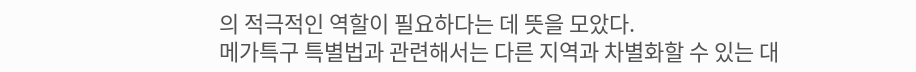의 적극적인 역할이 필요하다는 데 뜻을 모았다.
메가특구 특별법과 관련해서는 다른 지역과 차별화할 수 있는 대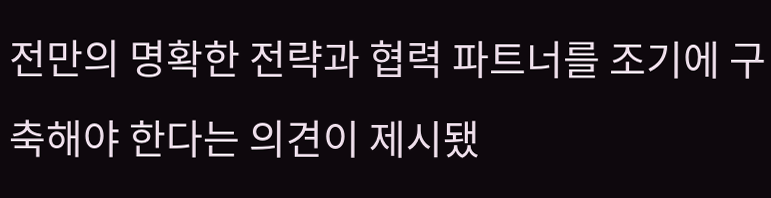전만의 명확한 전략과 협력 파트너를 조기에 구축해야 한다는 의견이 제시됐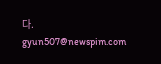다.
gyun507@newspim.com